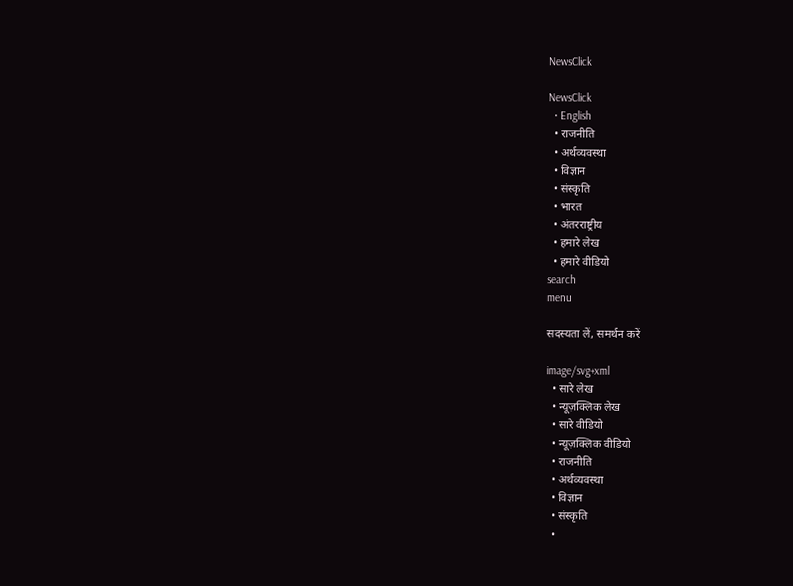NewsClick

NewsClick
  • English
  • राजनीति
  • अर्थव्यवस्था
  • विज्ञान
  • संस्कृति
  • भारत
  • अंतरराष्ट्रीय
  • हमारे लेख
  • हमारे वीडियो
search
menu

सदस्यता लें, समर्थन करें

image/svg+xml
  • सारे लेख
  • न्यूज़क्लिक लेख
  • सारे वीडियो
  • न्यूज़क्लिक वीडियो
  • राजनीति
  • अर्थव्यवस्था
  • विज्ञान
  • संस्कृति
  •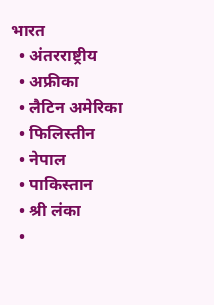भारत
  • अंतरराष्ट्रीय
  • अफ्रीका
  • लैटिन अमेरिका
  • फिलिस्तीन
  • नेपाल
  • पाकिस्तान
  • श्री लंका
  •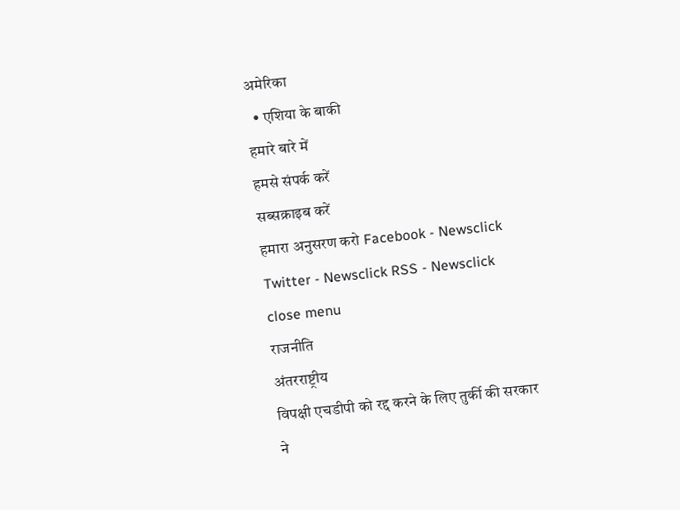अमेरिका
  • एशिया के बाकी
हमारे बारे में
हमसे संपर्क करें
सब्सक्राइब करें
हमारा अनुसरण करो Facebook - Newsclick Twitter - Newsclick RSS - Newsclick
close menu
राजनीति
अंतरराष्ट्रीय
विपक्षी एचडीपी को रद्द करने के लिए तुर्की की सरकार ने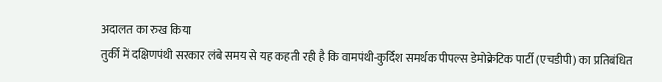अदालत का रुख किया
तुर्की में दक्षिणपंथी सरकार लंबे समय से यह कहती रही है कि वामपंथी-कुर्दिश समर्थक पीपल्स डेमोक्रेटिक पार्टी (एचडीपी) का प्रतिबंधित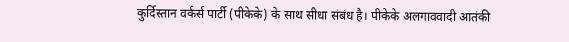कुर्दिस्तान वर्कर्स पार्टी (पीकेके) के साथ सीधा संबंध है। पीकेके अलगाववादी आतंकी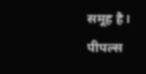समूह है।
पीपल्स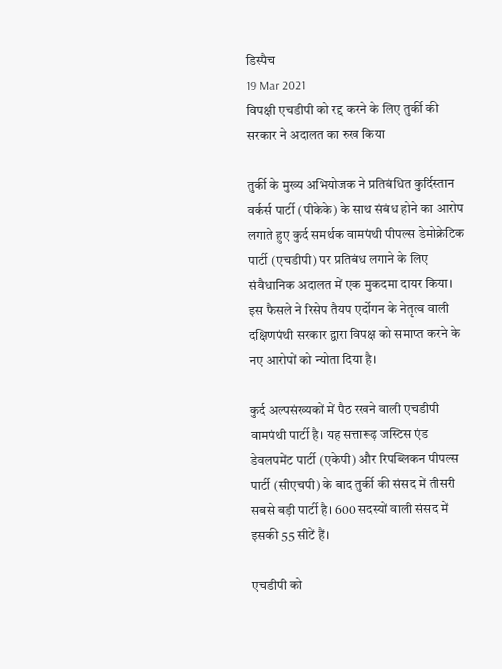डिस्पैच
19 Mar 2021
विपक्षी एचडीपी को रद्द करने के लिए तुर्की की सरकार ने अदालत का रुख किया

तुर्की के मुख्य अभियोजक ने प्रतिबंधित कुर्दिस्तान वर्कर्स पार्टी (पीकेके) के साथ संबंध होने का आरोप लगाते हुए कुर्द समर्थक वामपंथी पीपल्स डेमोक्रेटिक पार्टी (एचडीपी) पर प्रतिबंध लगाने के लिए संवैधानिक अदालत में एक मुकदमा दायर किया। इस फैसले ने रिसेप तैयप एर्दोगन के नेतृत्व वाली दक्षिणपंथी सरकार द्वारा विपक्ष को समाप्त करने के नए आरोपों को न्योता दिया है।

कुर्द अल्पसंख्यकों में पैठ रखने वाली एचडीपी वामपंथी पार्टी है। यह सत्तारूढ़ जस्टिस एंड डेवलपमेंट पार्टी (एकेपी) और रिपब्लिकन पीपल्स पार्टी (सीएचपी) के बाद तुर्की की संसद में तीसरी सबसे बड़ी पार्टी है। 600 सदस्यों वाली संसद में इसकी 55 सीटें हैं।

एचडीपी को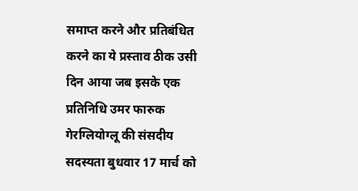समाप्त करने और प्रतिबंधित करने का ये प्रस्ताव ठीक उसी दिन आया जब इसके एक प्रतिनिधि उमर फारुक गेरग्लियोग्लू की संसदीय सदस्यता बुधवार 17 मार्च को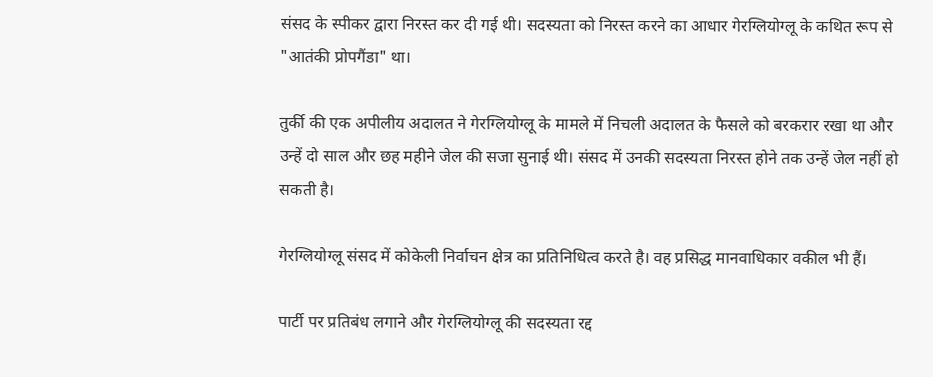संसद के स्पीकर द्वारा निरस्त कर दी गई थी। सदस्यता को निरस्त करने का आधार गेरग्लियोग्लू के कथित रूप से "आतंकी प्रोपगैंडा" था।

तुर्की की एक अपीलीय अदालत ने गेरग्लियोग्लू के मामले में निचली अदालत के फैसले को बरकरार रखा था और उन्हें दो साल और छह महीने जेल की सजा सुनाई थी। संसद में उनकी सदस्यता निरस्त होने तक उन्हें जेल नहीं हो सकती है।

गेरग्लियोग्लू संसद में कोकेली निर्वाचन क्षेत्र का प्रतिनिधित्व करते है। वह प्रसिद्ध मानवाधिकार वकील भी हैं।

पार्टी पर प्रतिबंध लगाने और गेरग्लियोग्लू की सदस्यता रद्द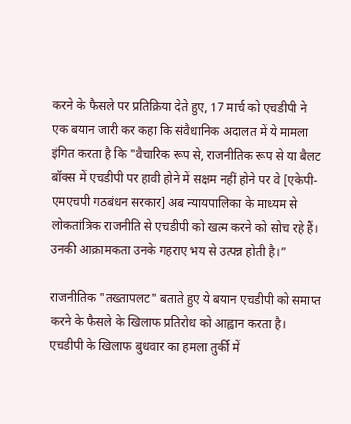करने के फैसले पर प्रतिक्रिया देते हुए, 17 मार्च को एचडीपी ने एक बयान जारी कर कहा कि संवैधानिक अदालत में ये मामला इंगित करता है कि "वैचारिक रूप से, राजनीतिक रूप से या बैलट बॉक्स में एचडीपी पर हावी होने में सक्षम नहीं होने पर वे [एकेपी-एमएचपी गठबंधन सरकार] अब न्यायपालिका के माध्यम से लोकतांत्रिक राजनीति से एचडीपी को खत्म करने को सोच रहे हैं। उनकी आक्रामकता उनके गहराए भय से उत्पन्न होती है।”

राजनीतिक "तख्तापलट" बताते हुए ये बयान एचडीपी को समाप्त करने के फैसले के खिलाफ प्रतिरोध को आह्वान करता है। एचडीपी के खिलाफ बुधवार का हमला तुर्की में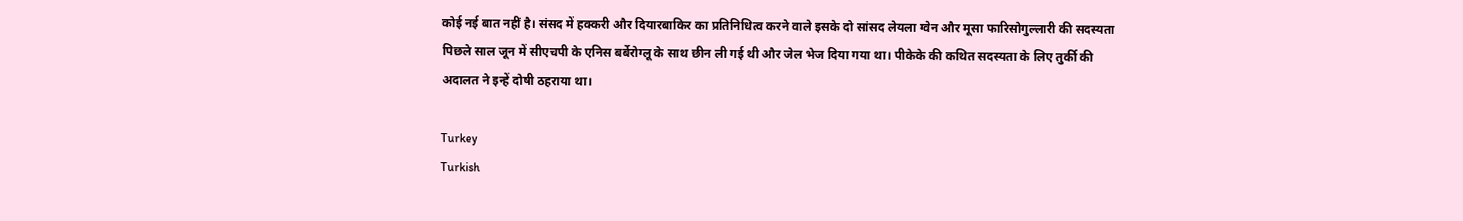कोई नई बात नहीं है। संसद में हक्करी और दियारबाकिर का प्रतिनिधित्व करने वाले इसके दो सांसद लेयला ग्वेन और मूसा फारिसोगुल्लारी की सदस्यता पिछले साल जून में सीएचपी के एनिस बर्बेरोग्लू के साथ छीन ली गई थी और जेल भेज दिया गया था। पीकेके की कथित सदस्यता के लिए तुर्की की अदालत ने इन्हें दोषी ठहराया था।

Turkey
Turkish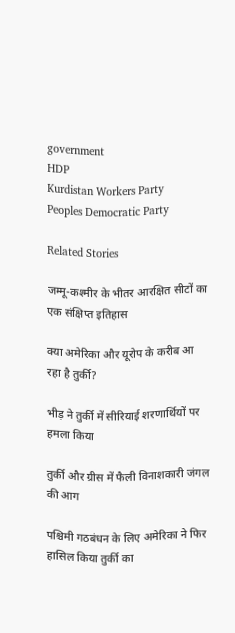government
HDP
Kurdistan Workers Party
Peoples Democratic Party

Related Stories

जम्मू-कश्मीर के भीतर आरक्षित सीटों का एक संक्षिप्त इतिहास

क्या अमेरिका और यूरोप के करीब आ रहा है तुर्की?

भीड़ ने तुर्की में सीरियाई शरणार्थियों पर हमला किया

तुर्की और ग्रीस में फैली विनाशकारी जंगल की आग

पश्चिमी गठबंधन के लिए अमेरिका ने फिर हासिल किया तुर्की का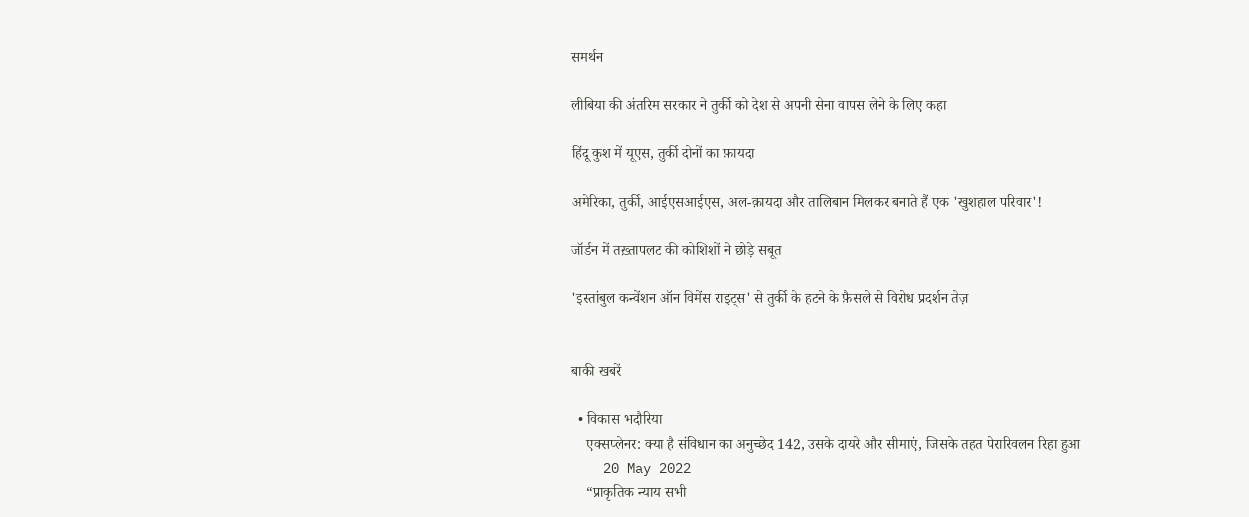समर्थन

लीबिया की अंतरिम सरकार ने तुर्की को देश से अपनी सेना वापस लेने के लिए कहा

हिंदू कुश में यूएस, तुर्की दोनों का फ़ायदा

अमेरिका, तुर्की, आईएसआईएस, अल-क़ायदा और तालिबान मिलकर बनाते हैं एक 'खुशहाल परिवार'!

जॉर्डन में तख़्तापलट की कोशिशों ने छोड़े सबूत

'इस्तांबुल कन्वेंशन ऑन विमेंस राइट्स' से तुर्की के हटने के फ़ैसले से विरोध प्रदर्शन तेज़


बाकी खबरें

  • विकास भदौरिया
    एक्सप्लेनर: क्या है संविधान का अनुच्छेद 142, उसके दायरे और सीमाएं, जिसके तहत पेरारिवलन रिहा हुआ
    20 May 2022
    “प्राकृतिक न्याय सभी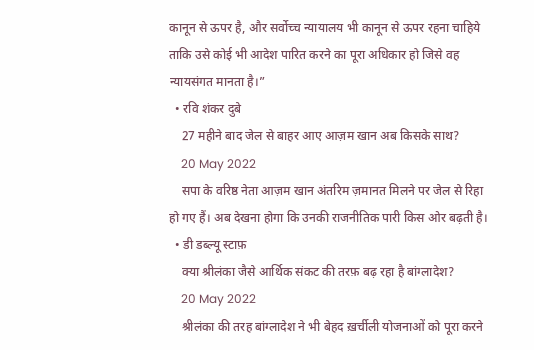कानून से ऊपर है, और सर्वोच्च न्यायालय भी कानून से ऊपर रहना चाहिये ताकि उसे कोई भी आदेश पारित करने का पूरा अधिकार हो जिसे वह न्यायसंगत मानता है।”
  • रवि शंकर दुबे
    27 महीने बाद जेल से बाहर आए आज़म खान अब किसके साथ?
    20 May 2022
    सपा के वरिष्ठ नेता आज़म खान अंतरिम ज़मानत मिलने पर जेल से रिहा हो गए हैं। अब देखना होगा कि उनकी राजनीतिक पारी किस ओर बढ़ती है।
  • डी डब्ल्यू स्टाफ़
    क्या श्रीलंका जैसे आर्थिक संकट की तरफ़ बढ़ रहा है बांग्लादेश?
    20 May 2022
    श्रीलंका की तरह बांग्लादेश ने भी बेहद ख़र्चीली योजनाओं को पूरा करने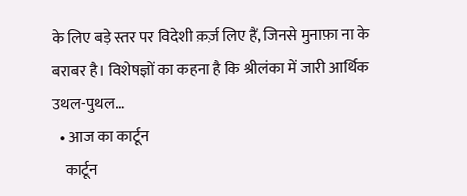के लिए बड़े स्तर पर विदेशी क़र्ज़ लिए हैं, जिनसे मुनाफ़ा ना के बराबर है। विशेषज्ञों का कहना है कि श्रीलंका में जारी आर्थिक उथल-पुथल…
  • आज का कार्टून
    कार्टून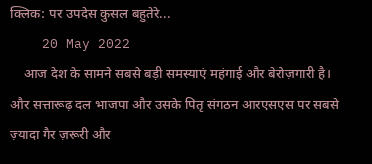क्लिक: पर उपदेस कुसल बहुतेरे...
    20 May 2022
    आज देश के सामने सबसे बड़ी समस्याएं महंगाई और बेरोज़गारी है। और सत्तारूढ़ दल भाजपा और उसके पितृ संगठन आरएसएस पर सबसे ज़्यादा गैर ज़रूरी और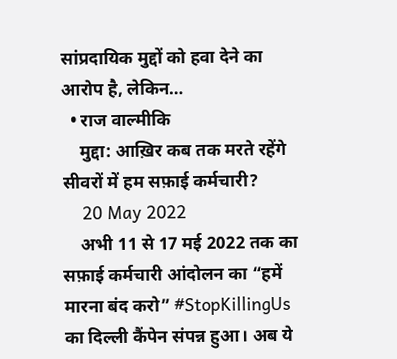सांप्रदायिक मुद्दों को हवा देने का आरोप है, लेकिन…
  • राज वाल्मीकि
    मुद्दा: आख़िर कब तक मरते रहेंगे सीवरों में हम सफ़ाई कर्मचारी?
    20 May 2022
    अभी 11 से 17 मई 2022 तक का सफ़ाई कर्मचारी आंदोलन का “हमें मारना बंद करो” #StopKillingUs का दिल्ली कैंपेन संपन्न हुआ। अब ये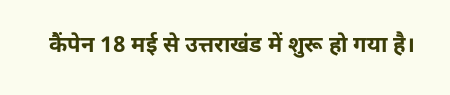कैंपेन 18 मई से उत्तराखंड में शुरू हो गया है।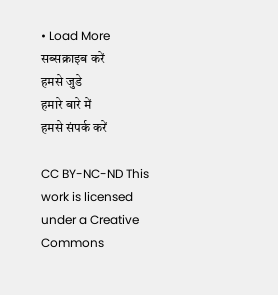• Load More
सब्सक्राइब करें
हमसे जुडे
हमारे बारे में
हमसे संपर्क करें

CC BY-NC-ND This work is licensed under a Creative Commons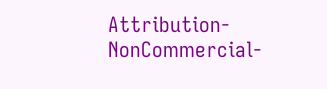Attribution-NonCommercial-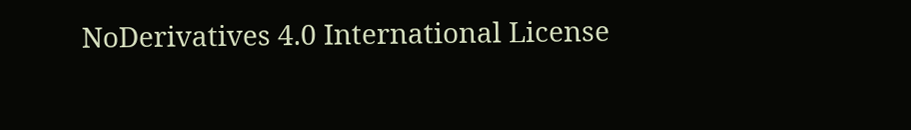NoDerivatives 4.0 International License